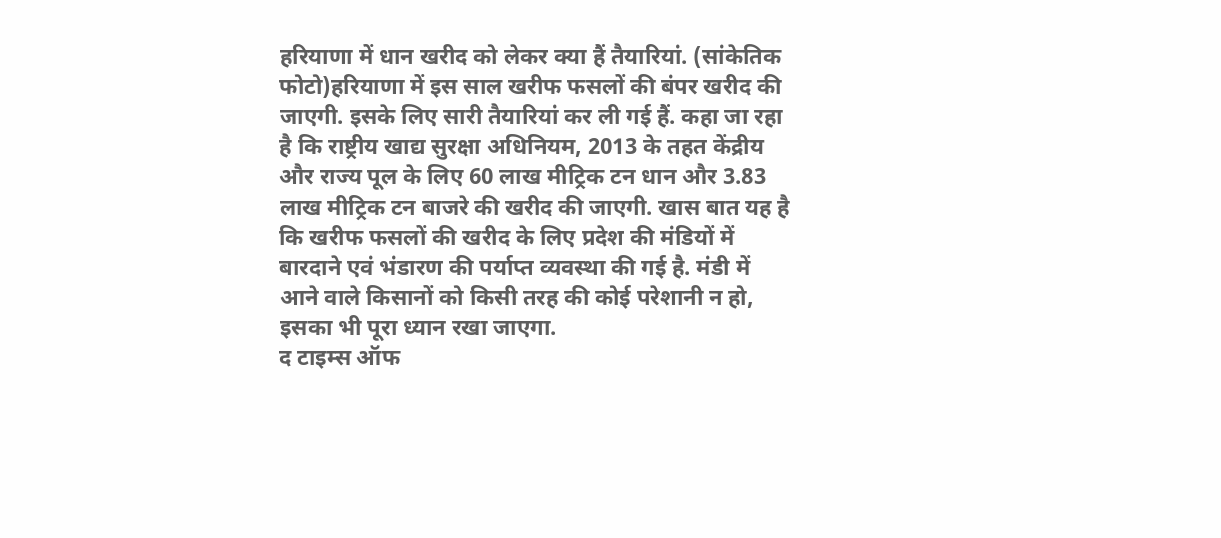हरियाणा में धान खरीद को लेकर क्या हैं तैयारियां. (सांकेतिक फोटो)हरियाणा में इस साल खरीफ फसलों की बंपर खरीद की जाएगी. इसके लिए सारी तैयारियां कर ली गई हैं. कहा जा रहा है कि राष्ट्रीय खाद्य सुरक्षा अधिनियम, 2013 के तहत केंद्रीय और राज्य पूल के लिए 60 लाख मीट्रिक टन धान और 3.83 लाख मीट्रिक टन बाजरे की खरीद की जाएगी. खास बात यह है कि खरीफ फसलों की खरीद के लिए प्रदेश की मंडियों में बारदाने एवं भंडारण की पर्याप्त व्यवस्था की गई है. मंडी में आने वाले किसानों को किसी तरह की कोई परेशानी न हो, इसका भी पूरा ध्यान रखा जाएगा.
द टाइम्स ऑफ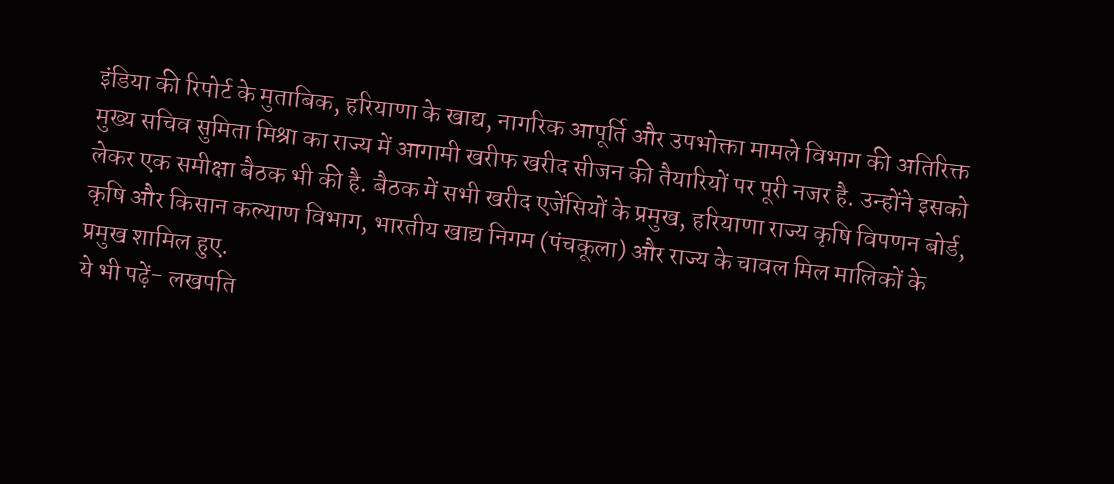इंडिया की रिपोर्ट के मुताबिक, हरियाणा के खाद्य, नागरिक आपूर्ति और उपभोक्ता मामले विभाग की अतिरिक्त मुख्य सचिव सुमिता मिश्रा का राज्य में आगामी खरीफ खरीद सीजन की तैयारियों पर पूरी नजर है. उन्होंने इसको लेकर एक समीक्षा बैठक भी की है. बैठक में सभी खरीद एजेंसियों के प्रमुख, हरियाणा राज्य कृषि विपणन बोर्ड, कृषि और किसान कल्याण विभाग, भारतीय खाद्य निगम (पंचकूला) और राज्य के चावल मिल मालिकों के प्रमुख शामिल हुए.
ये भी पढ़ें- लखपति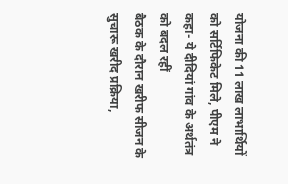योजना की 11 लाख लाभार्थियों को सर्टिफिकेट मिले, पीएम ने कहा- ये दीदियां गांव के अर्थतंत्र को बदल रहीं
बैठक के दौरान खरीफ सीजन के सुचारू खरीद प्रक्रिया,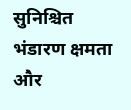सुनिश्चित भंडारण क्षमता और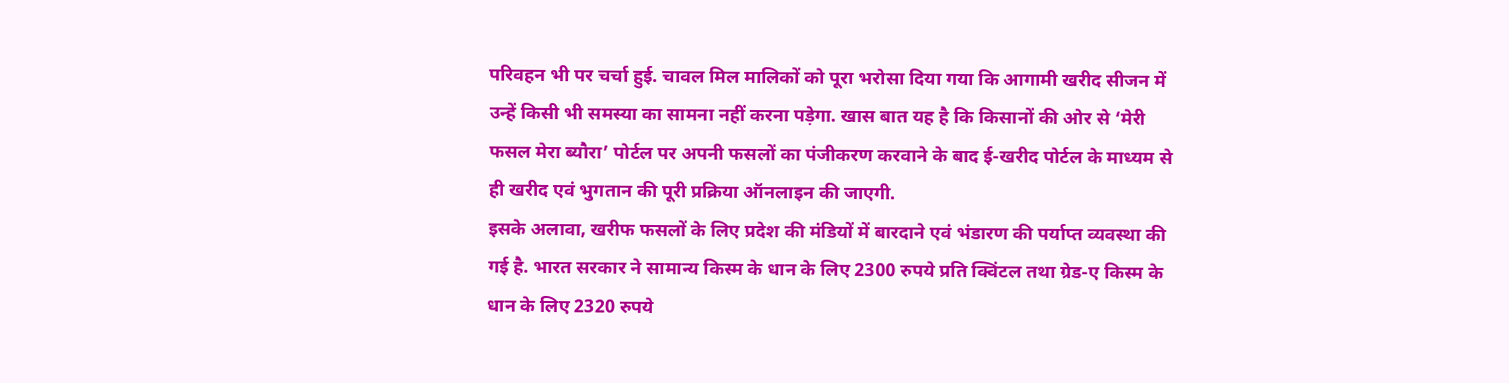परिवहन भी पर चर्चा हुई. चावल मिल मालिकों को पूरा भरोसा दिया गया कि आगामी खरीद सीजन में उन्हें किसी भी समस्या का सामना नहीं करना पड़ेगा. खास बात यह है कि किसानों की ओर से ‘मेरी फसल मेरा ब्यौरा’ पोर्टल पर अपनी फसलों का पंजीकरण करवाने के बाद ई-खरीद पोर्टल के माध्यम से ही खरीद एवं भुगतान की पूरी प्रक्रिया ऑनलाइन की जाएगी.
इसके अलावा, खरीफ फसलों के लिए प्रदेश की मंडियों में बारदाने एवं भंडारण की पर्याप्त व्यवस्था की गई है. भारत सरकार ने सामान्य किस्म के धान के लिए 2300 रुपये प्रति क्विंटल तथा ग्रेड-ए किस्म के धान के लिए 2320 रुपये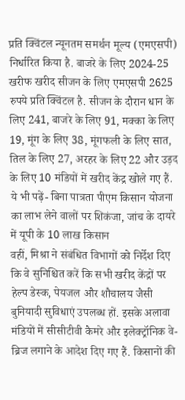प्रति क्विंटल न्यूनतम समर्थन मूल्य (एमएसपी) निर्धारित किया है. बाजरे के लिए 2024-25 खरीफ खरीद सीजन के लिए एमएसपी 2625 रुपये प्रति क्विंटल है. सीजन के दौरान धान के लिए 241, बाजरे के लिए 91, मक्का के लिए 19, मूंग के लिए 38, मूंगफली के लिए सात, तिल के लिए 27, अरहर के लिए 22 और उड़द के लिए 10 मंडियों में खरीद केंद्र खोले गए हैं.
ये भी पढ़ें- बिना पात्रता पीएम किसान योजना का लाभ लेने वालों पर शिकंजा, जांच के दायरे में यूपी के 10 लाख किसान
वहीं, मिश्रा ने संबंधित विभागों को निर्देश दिए कि वे सुनिश्चित करें कि सभी खरीद केंद्रों पर हेल्प डेस्क, पेयजल और शौचालय जैसी बुनियादी सुविधाएं उपलब्ध हों. इसके अलावा मंडियों में सीसीटीवी कैमरे और इलेक्ट्रॉनिक वे-ब्रिज लगाने के आदेश दिए गए हैं. किसानों की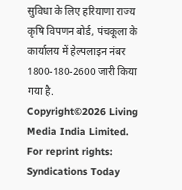सुविधा के लिए हरियाणा राज्य कृषि विपणन बोर्ड, पंचकूला के कार्यालय में हेल्पलाइन नंबर 1800-180-2600 जारी किया गया है.
Copyright©2026 Living Media India Limited. For reprint rights: Syndications Today